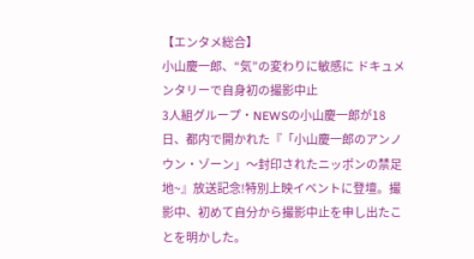【エンタメ総合】
小山慶一郎、“気”の変わりに敏感に ドキュメンタリーで自身初の撮影中止
3人組グループ・NEWSの小山慶一郎が18日、都内で開かれた『「小山慶一郎のアンノウン・ゾーン」〜封印されたニッポンの禁足地~』放送記念!特別上映イベントに登壇。撮影中、初めて自分から撮影中止を申し出たことを明かした。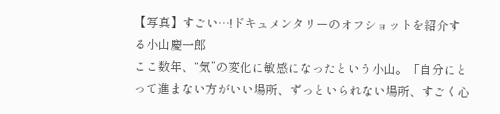【写真】すごい…!ドキュメンタリーのオフショットを紹介する小山慶一郎
ここ数年、“気”の変化に敏感になったという小山。「自分にとって進まない方がいい場所、ずっといられない場所、すごく心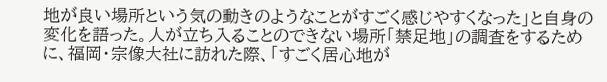地が良い場所という気の動きのようなことがすごく感じやすくなった」と自身の変化を語った。人が立ち入ることのできない場所「禁足地」の調査をするために、福岡・宗像大社に訪れた際、「すごく居心地が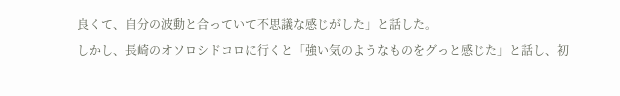良くて、自分の波動と合っていて不思議な感じがした」と話した。
しかし、長崎のオソロシドコロに行くと「強い気のようなものをグっと感じた」と話し、初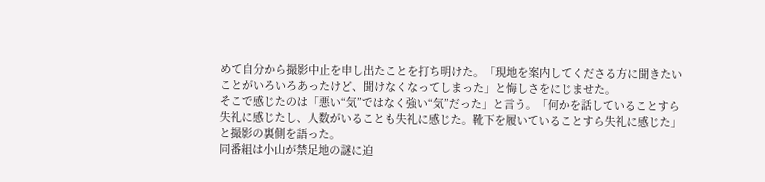めて自分から撮影中止を申し出たことを打ち明けた。「現地を案内してくださる方に聞きたいことがいろいろあったけど、聞けなくなってしまった」と悔しさをにじませた。
そこで感じたのは「悪い“気”ではなく強い“気”だった」と言う。「何かを話していることすら失礼に感じたし、人数がいることも失礼に感じた。靴下を履いていることすら失礼に感じた」と撮影の裏側を語った。
同番組は小山が禁足地の謎に迫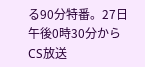る90分特番。27日午後0時30分からCS放送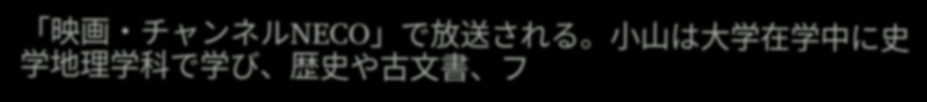「映画・チャンネルNECO」で放送される。小山は大学在学中に史学地理学科で学び、歴史や古文書、フ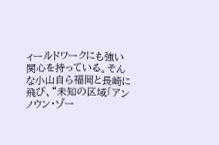ィールドワークにも強い関心を持っている。そんな小山自ら福岡と長崎に飛び、“未知の区域「アンノウン・ゾー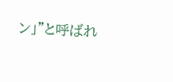ン」”と呼ばれ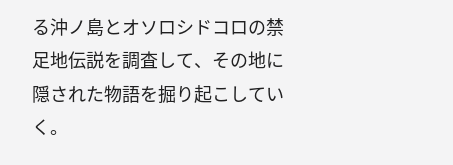る沖ノ島とオソロシドコロの禁足地伝説を調査して、その地に隠された物語を掘り起こしていく。